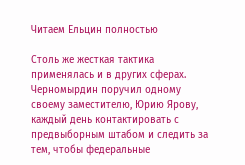Читаем Ельцин полностью

Столь же жесткая тактика применялась и в других сферах. Черномырдин поручил одному своему заместителю, Юрию Ярову, каждый день контактировать с предвыборным штабом и следить за тем, чтобы федеральные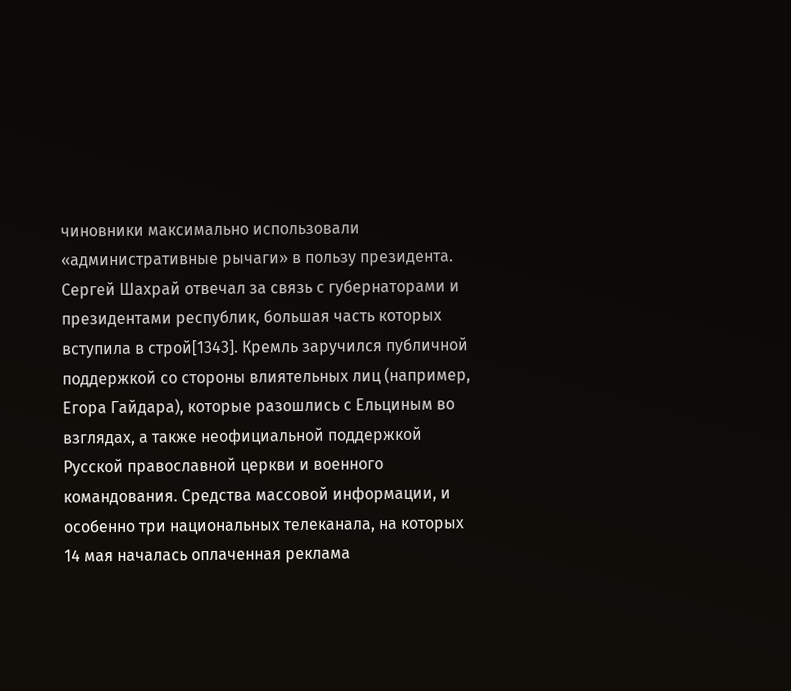чиновники максимально использовали «административные рычаги» в пользу президента. Сергей Шахрай отвечал за связь с губернаторами и президентами республик, большая часть которых вступила в строй[1343]. Кремль заручился публичной поддержкой со стороны влиятельных лиц (например, Егора Гайдара), которые разошлись с Ельциным во взглядах, а также неофициальной поддержкой Русской православной церкви и военного командования. Средства массовой информации, и особенно три национальных телеканала, на которых 14 мая началась оплаченная реклама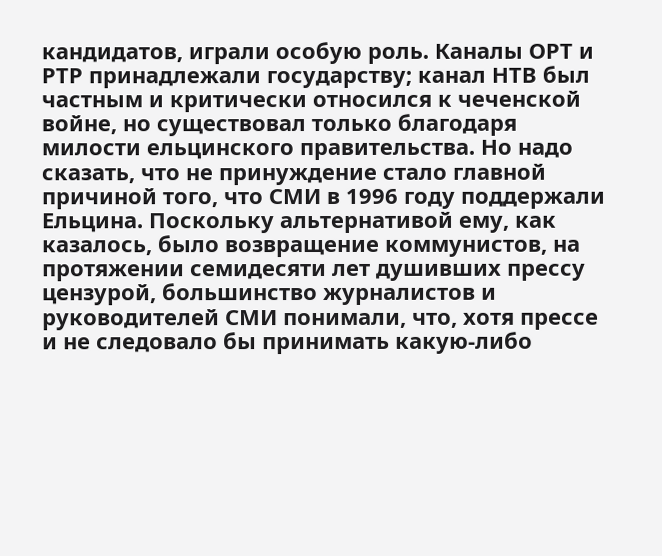кандидатов, играли особую роль. Каналы ОРТ и РТР принадлежали государству; канал НТВ был частным и критически относился к чеченской войне, но существовал только благодаря милости ельцинского правительства. Но надо сказать, что не принуждение стало главной причиной того, что СМИ в 1996 году поддержали Ельцина. Поскольку альтернативой ему, как казалось, было возвращение коммунистов, на протяжении семидесяти лет душивших прессу цензурой, большинство журналистов и руководителей СМИ понимали, что, хотя прессе и не следовало бы принимать какую-либо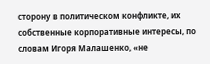сторону в политическом конфликте, их собственные корпоративные интересы, по словам Игоря Малашенко, «не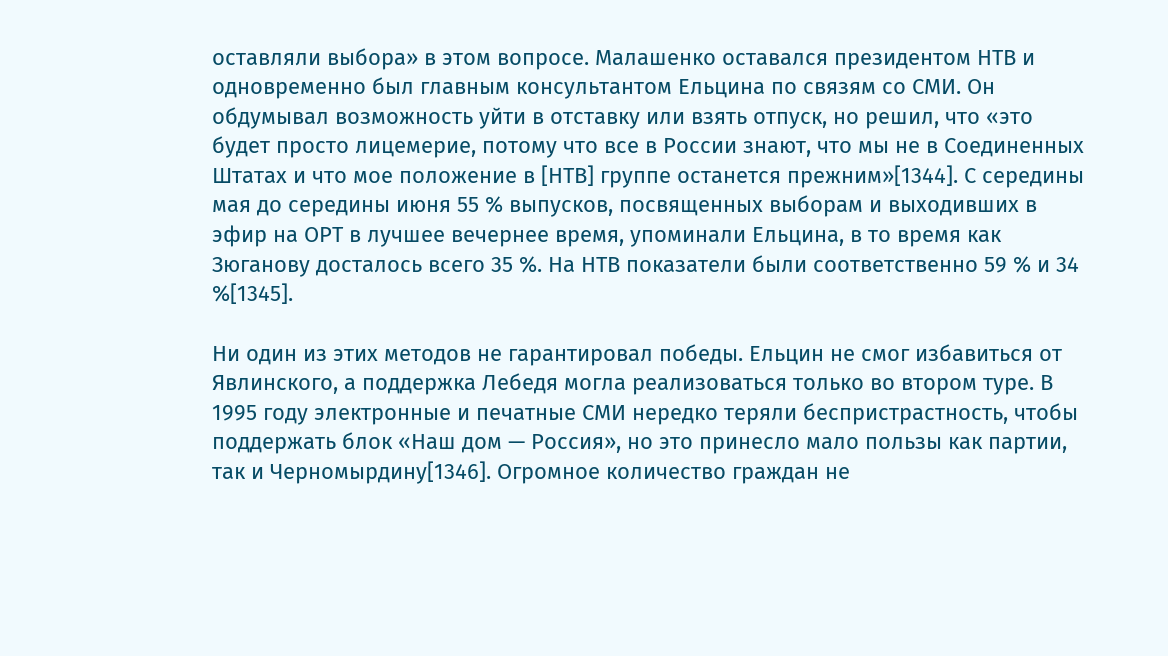оставляли выбора» в этом вопросе. Малашенко оставался президентом НТВ и одновременно был главным консультантом Ельцина по связям со СМИ. Он обдумывал возможность уйти в отставку или взять отпуск, но решил, что «это будет просто лицемерие, потому что все в России знают, что мы не в Соединенных Штатах и что мое положение в [НТВ] группе останется прежним»[1344]. С середины мая до середины июня 55 % выпусков, посвященных выборам и выходивших в эфир на ОРТ в лучшее вечернее время, упоминали Ельцина, в то время как Зюганову досталось всего 35 %. На НТВ показатели были соответственно 59 % и 34 %[1345].

Ни один из этих методов не гарантировал победы. Ельцин не смог избавиться от Явлинского, а поддержка Лебедя могла реализоваться только во втором туре. В 1995 году электронные и печатные СМИ нередко теряли беспристрастность, чтобы поддержать блок «Наш дом — Россия», но это принесло мало пользы как партии, так и Черномырдину[1346]. Огромное количество граждан не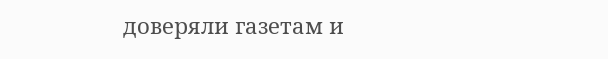доверяли газетам и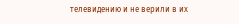телевидению и не верили в их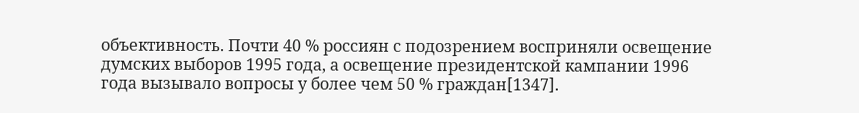объективность. Почти 40 % россиян с подозрением восприняли освещение думских выборов 1995 года, а освещение президентской кампании 1996 года вызывало вопросы у более чем 50 % граждан[1347].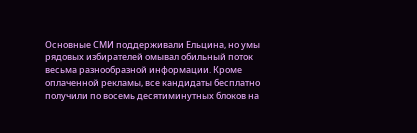Основные СМИ поддерживали Ельцина, но умы рядовых избирателей омывал обильный поток весьма разнообразной информации. Кроме оплаченной рекламы, все кандидаты бесплатно получили по восемь десятиминутных блоков на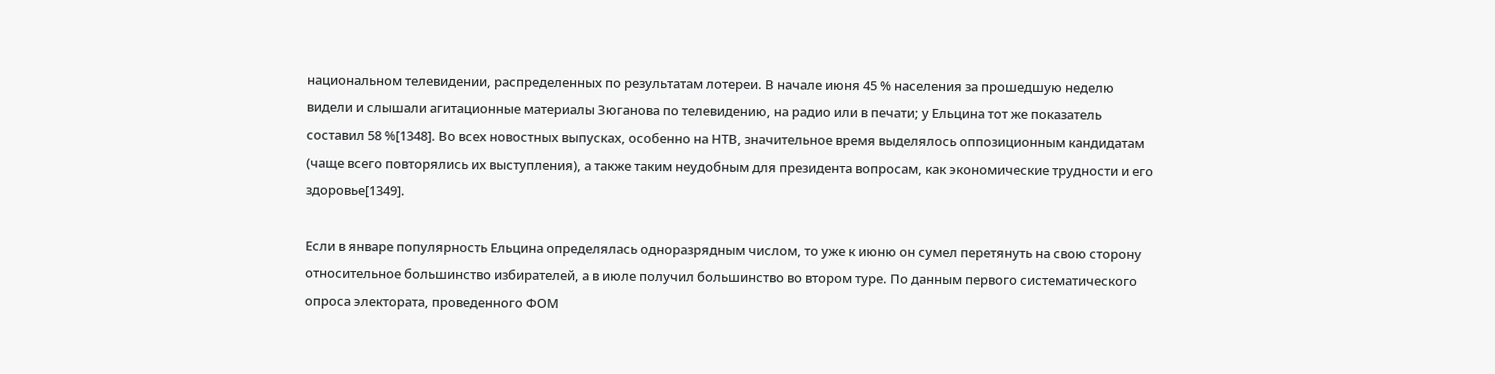национальном телевидении, распределенных по результатам лотереи. В начале июня 45 % населения за прошедшую неделю видели и слышали агитационные материалы Зюганова по телевидению, на радио или в печати; у Ельцина тот же показатель составил 58 %[1348]. Во всех новостных выпусках, особенно на НТВ, значительное время выделялось оппозиционным кандидатам (чаще всего повторялись их выступления), а также таким неудобным для президента вопросам, как экономические трудности и его здоровье[1349].

Если в январе популярность Ельцина определялась одноразрядным числом, то уже к июню он сумел перетянуть на свою сторону относительное большинство избирателей, а в июле получил большинство во втором туре. По данным первого систематического опроса электората, проведенного ФОМ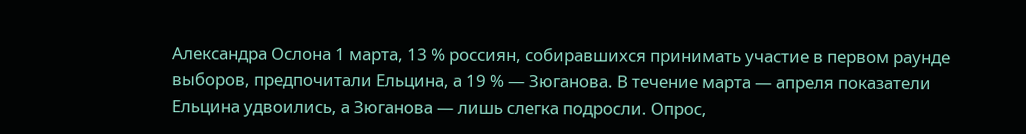Александра Ослона 1 марта, 13 % россиян, собиравшихся принимать участие в первом раунде выборов, предпочитали Ельцина, а 19 % — Зюганова. В течение марта — апреля показатели Ельцина удвоились, а Зюганова — лишь слегка подросли. Опрос,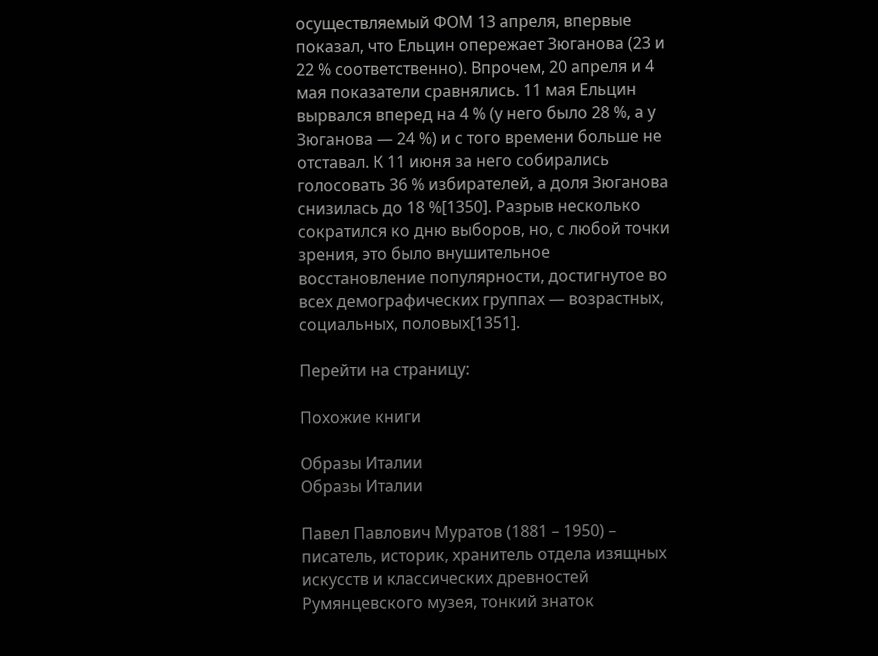осуществляемый ФОМ 13 апреля, впервые показал, что Ельцин опережает Зюганова (23 и 22 % соответственно). Впрочем, 20 апреля и 4 мая показатели сравнялись. 11 мая Ельцин вырвался вперед на 4 % (у него было 28 %, а у Зюганова — 24 %) и с того времени больше не отставал. К 11 июня за него собирались голосовать 36 % избирателей, а доля Зюганова снизилась до 18 %[1350]. Разрыв несколько сократился ко дню выборов, но, с любой точки зрения, это было внушительное восстановление популярности, достигнутое во всех демографических группах — возрастных, социальных, половых[1351].

Перейти на страницу:

Похожие книги

Образы Италии
Образы Италии

Павел Павлович Муратов (1881 – 1950) – писатель, историк, хранитель отдела изящных искусств и классических древностей Румянцевского музея, тонкий знаток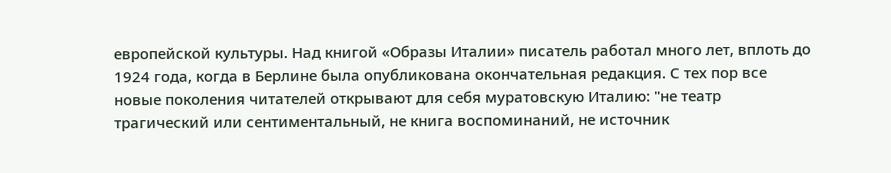европейской культуры. Над книгой «Образы Италии» писатель работал много лет, вплоть до 1924 года, когда в Берлине была опубликована окончательная редакция. С тех пор все новые поколения читателей открывают для себя муратовскую Италию: "не театр трагический или сентиментальный, не книга воспоминаний, не источник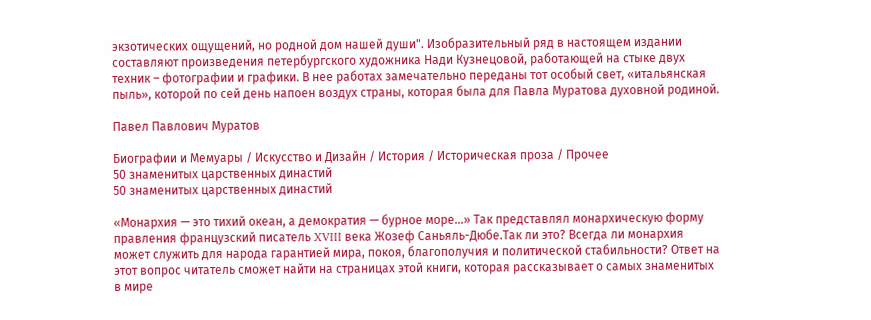экзотических ощущений, но родной дом нашей души". Изобразительный ряд в настоящем издании составляют произведения петербургского художника Нади Кузнецовой, работающей на стыке двух техник – фотографии и графики. В нее работах замечательно переданы тот особый свет, «итальянская пыль», которой по сей день напоен воздух страны, которая была для Павла Муратова духовной родиной.

Павел Павлович Муратов

Биографии и Мемуары / Искусство и Дизайн / История / Историческая проза / Прочее
50 знаменитых царственных династий
50 знаменитых царственных династий

«Монархия — это тихий океан, а демократия — бурное море…» Так представлял монархическую форму правления французский писатель XVIII века Жозеф Саньяль-Дюбе.Так ли это? Всегда ли монархия может служить для народа гарантией мира, покоя, благополучия и политической стабильности? Ответ на этот вопрос читатель сможет найти на страницах этой книги, которая рассказывает о самых знаменитых в мире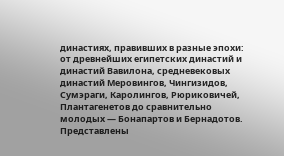династиях, правивших в разные эпохи: от древнейших египетских династий и династий Вавилона, средневековых династий Меровингов, Чингизидов, Сумэраги, Каролингов, Рюриковичей, Плантагенетов до сравнительно молодых — Бонапартов и Бернадотов. Представлены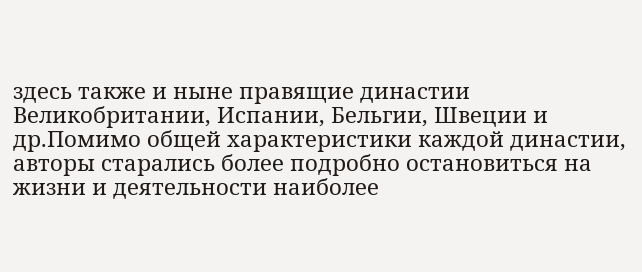здесь также и ныне правящие династии Великобритании, Испании, Бельгии, Швеции и др.Помимо общей характеристики каждой династии, авторы старались более подробно остановиться на жизни и деятельности наиболее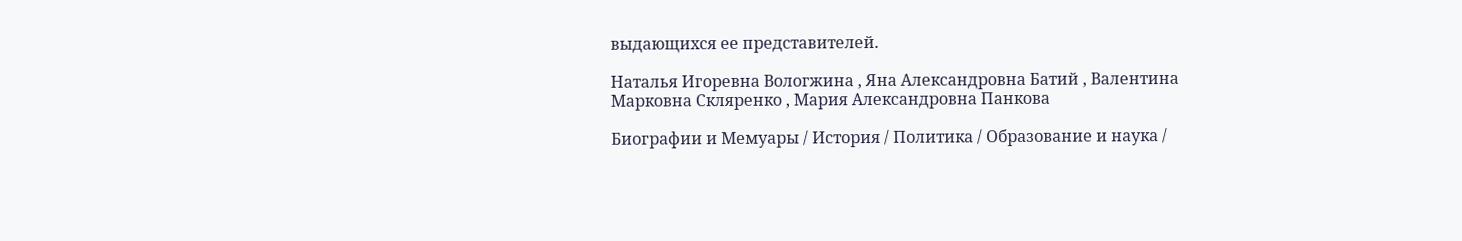выдающихся ее представителей.

Наталья Игоревна Вологжина , Яна Александровна Батий , Валентина Марковна Скляренко , Мария Александровна Панкова

Биографии и Мемуары / История / Политика / Образование и наука /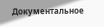Документальное